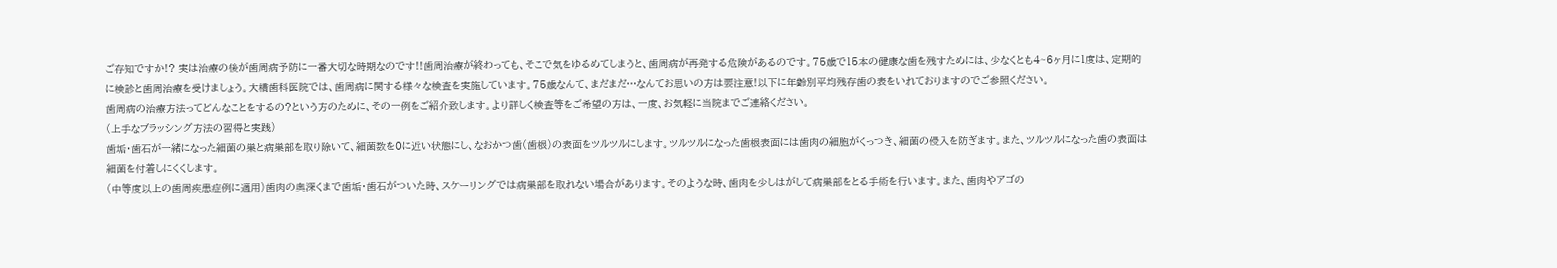ご存知ですか!? 実は治療の後が歯周病予防に一番大切な時期なのです!!歯周治療が終わっても、そこで気をゆるめてしまうと、歯周病が再発する危険があるのです。75歳で15本の健康な歯を残すためには、少なくとも4~6ヶ月に1度は、定期的に検診と歯周治療を受けましょう。大橋歯科医院では、歯周病に関する様々な検査を実施しています。75歳なんて、まだまだ…なんてお思いの方は要注意!以下に年齢別平均残存歯の表をいれておりますのでご参照ください。
歯周病の治療方法ってどんなことをするの?という方のために、その一例をご紹介致します。より詳しく検査等をご希望の方は、一度、お気軽に当院までご連絡ください。
(上手なブラッシング方法の習得と実践)
歯垢・歯石が一緒になった細菌の巣と病巣部を取り除いて、細菌数を0に近い状態にし、なおかつ歯(歯根)の表面をツルツルにします。ツルツルになった歯根表面には歯肉の細胞がくっつき、細菌の侵入を防ぎます。また、ツルツルになった歯の表面は細菌を付着しにくくします。
(中等度以上の歯周疾患症例に適用)歯肉の奥深くまで歯垢・歯石がついた時、スケーリングでは病巣部を取れない場合があります。そのような時、歯肉を少しはがして病巣部をとる手術を行います。また、歯肉やアゴの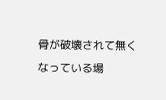骨が破壊されて無くなっている場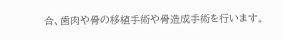合、歯肉や骨の移植手術や骨造成手術を行います。